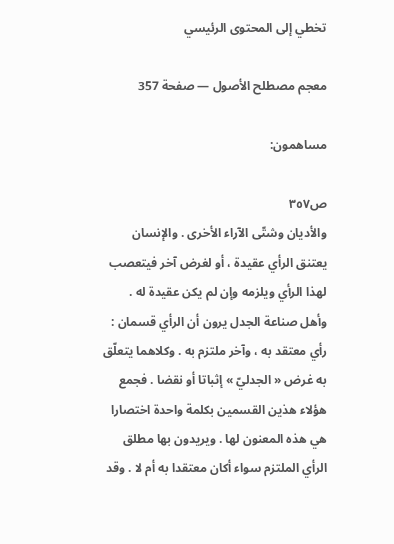تخطي إلى المحتوى الرئيسي

معجم مصطلح الأصول — صفحة 357

مساهمون:

ص٣٥٧
والأديان وشتّى الآراء الأخرى . والإنسان يعتنق الرأي عقيدة ، أو لغرض آخر فيتعصب لهذا الرأي ويلزمه وإن لم يكن عقيدة له . وأهل صناعة الجدل يرون أن الرأي قسمان : رأي معتقد به ، وآخر ملتزم به . وكلاهما يتعلّق به غرض « الجدليّ » إثباتا أو نقضا . فجمع هؤلاء هذين القسمين بكلمة واحدة اختصارا هي هذه المعنون لها . ويريدون بها مطلق الرأي الملتزم سواء أكان معتقدا به أم لا . وقد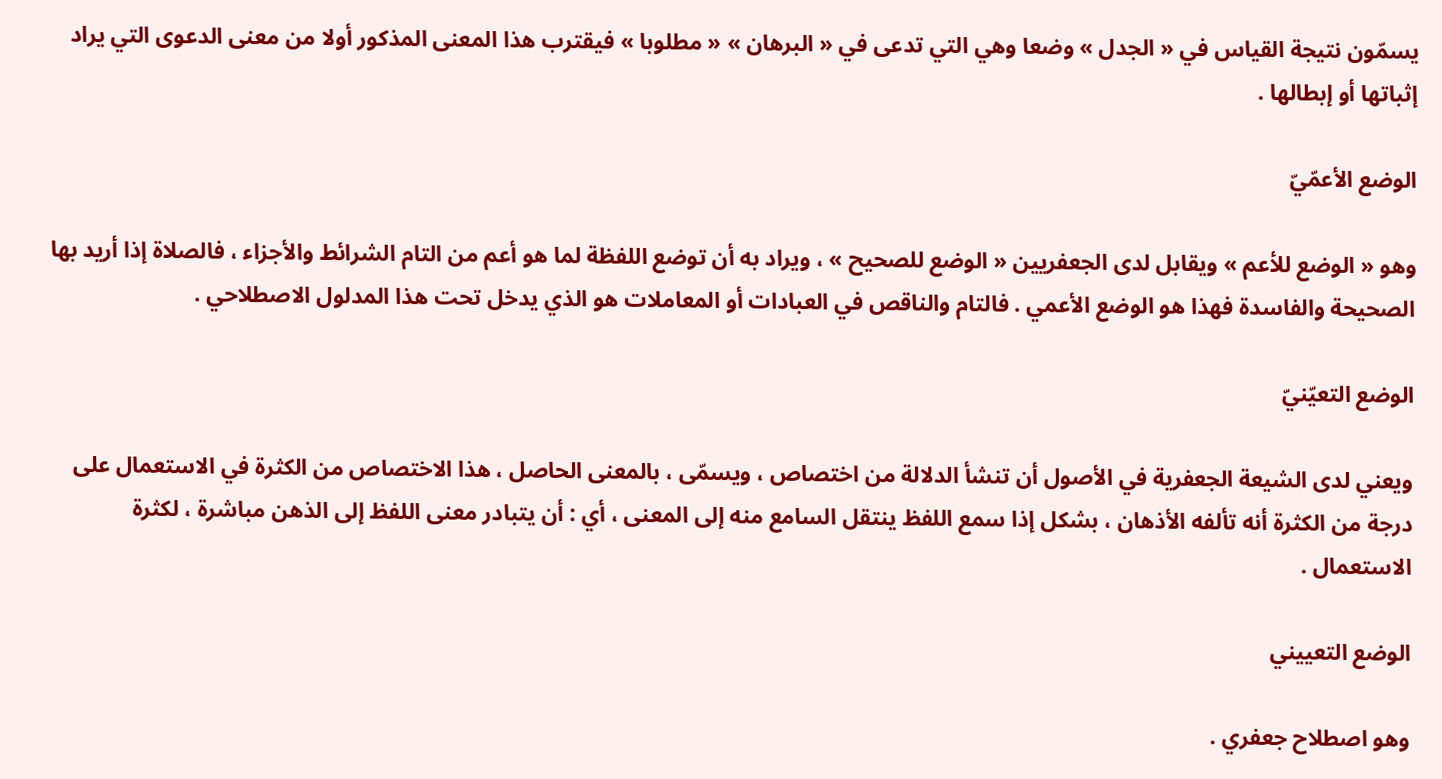يسمّون نتيجة القياس في « الجدل » وضعا وهي التي تدعى في « البرهان » « مطلوبا » فيقترب هذا المعنى المذكور أولا من معنى الدعوى التي يراد إثباتها أو إبطالها .

الوضع الأعمّيّ

وهو « الوضع للأعم » ويقابل لدى الجعفريين « الوضع للصحيح » ، ويراد به أن توضع اللفظة لما هو أعم من التام الشرائط والأجزاء ، فالصلاة إذا أريد بها الصحيحة والفاسدة فهذا هو الوضع الأعمي . فالتام والناقص في العبادات أو المعاملات هو الذي يدخل تحت هذا المدلول الاصطلاحي .

الوضع التعيّنيّ

ويعني لدى الشيعة الجعفرية في الأصول أن تنشأ الدلالة من اختصاص ، ويسمّى ، بالمعنى الحاصل ، هذا الاختصاص من الكثرة في الاستعمال على درجة من الكثرة أنه تألفه الأذهان ، بشكل إذا سمع اللفظ ينتقل السامع منه إلى المعنى ، أي : أن يتبادر معنى اللفظ إلى الذهن مباشرة ، لكثرة الاستعمال .

الوضع التعييني

وهو اصطلاح جعفري .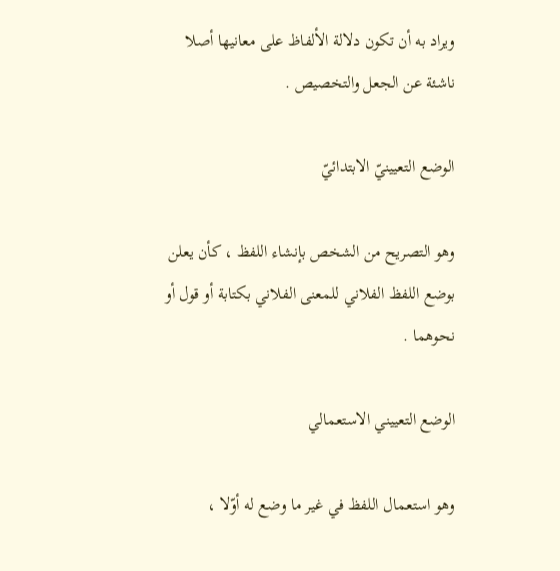ويراد به أن تكون دلالة الألفاظ على معانيها أصلا ناشئة عن الجعل والتخصيص .

الوضع التعيينيّ الابتدائيّ

وهو التصريح من الشخص بإنشاء اللفظ ، كأن يعلن بوضع اللفظ الفلاني للمعنى الفلاني بكتابة أو قول أو نحوهما .

الوضع التعييني الاستعمالي

وهو استعمال اللفظ في غير ما وضع له أوّلا ،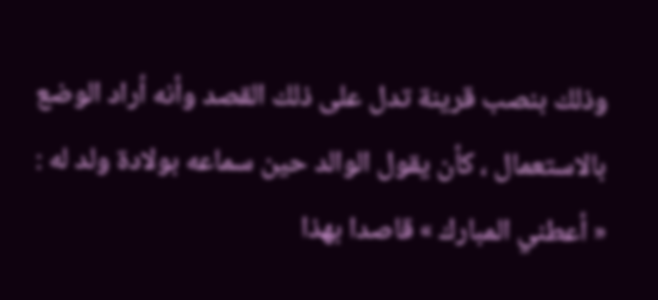وذلك بنصب قرينة تدل على ذلك القصد وأنه أراد الوضع بالاستعمال ، كأن يقول الوالد حين سماعه بولادة ولد له : « أعطني المبارك » قاصدا بهذا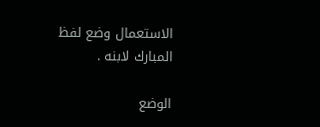الاستعمال وضع لفظ المبارك لابنه .

الوضع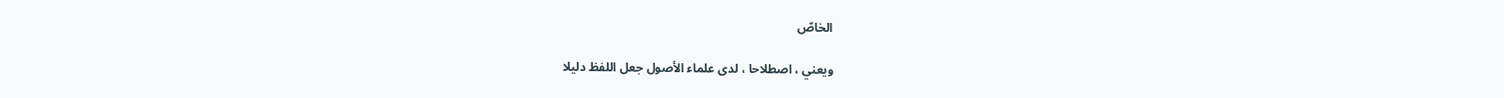الخاصّ

ويعني ، اصطلاحا ، لدى علماء الأصول جعل اللفظ دليلا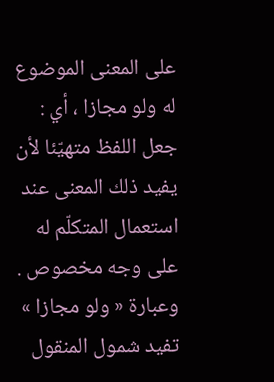على المعنى الموضوع له ولو مجازا ، أي : جعل اللفظ متهيّئا لأن يفيد ذلك المعنى عند استعمال المتكلّم له على وجه مخصوص . وعبارة « ولو مجازا » تفيد شمول المنقول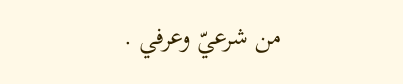من شرعيّ وعرفي .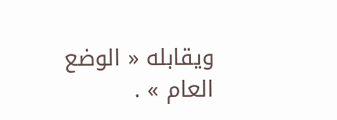ويقابله « الوضع العام » .